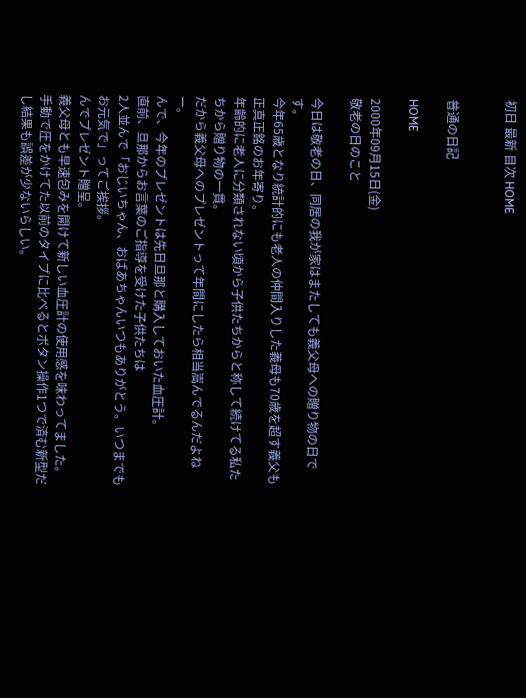初日 最新 目次 HOME


普通の日記

HOME

2000年09月15日(金)
敬老の日のこと

今日は敬老の日、同居の我が家はまたしても義父母への贈り物の日です。
今年65歳となり統計的にも老人の仲間入りした義母も70歳を超す義父も正真正銘のお年寄り。
年齢的に老人に分類されない頃から子供たちからと称して続けてる私たちから贈り物の一貫。
だから義父母へのプレゼントって年間にしたら相当嵩んでるんだよねー。
んで、今年のプレゼントは先日旦那と購入しておいた血圧計。
直前、旦那からお言葉のご指導を受けた子供たちは
2人並んで「おじいちゃん、おばあちゃんいつもありがとう。いつまでもお元気で」ってご挨拶。
んでプレゼント贈呈。
義父母とも早速包みを開けて新しい血圧計の使用感を味わってました。
手動で圧をかけてた以前のタイプに比べるとボタン操作1つで済む新型だし結果も誤差が少ないらしい。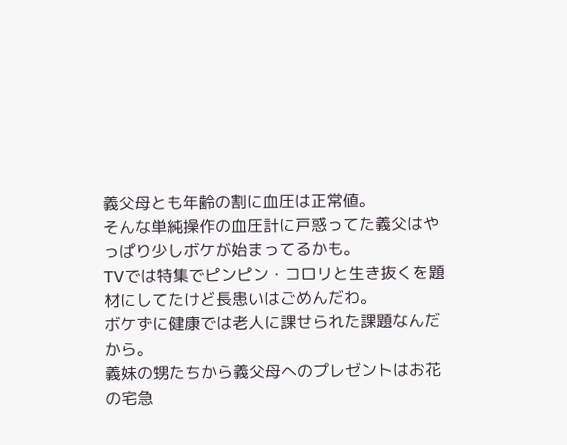義父母とも年齢の割に血圧は正常値。
そんな単純操作の血圧計に戸惑ってた義父はやっぱり少しボケが始まってるかも。
TVでは特集でピンピン・コロリと生き抜くを題材にしてたけど長患いはごめんだわ。
ボケずに健康では老人に課せられた課題なんだから。
義妹の甥たちから義父母へのプレゼントはお花の宅急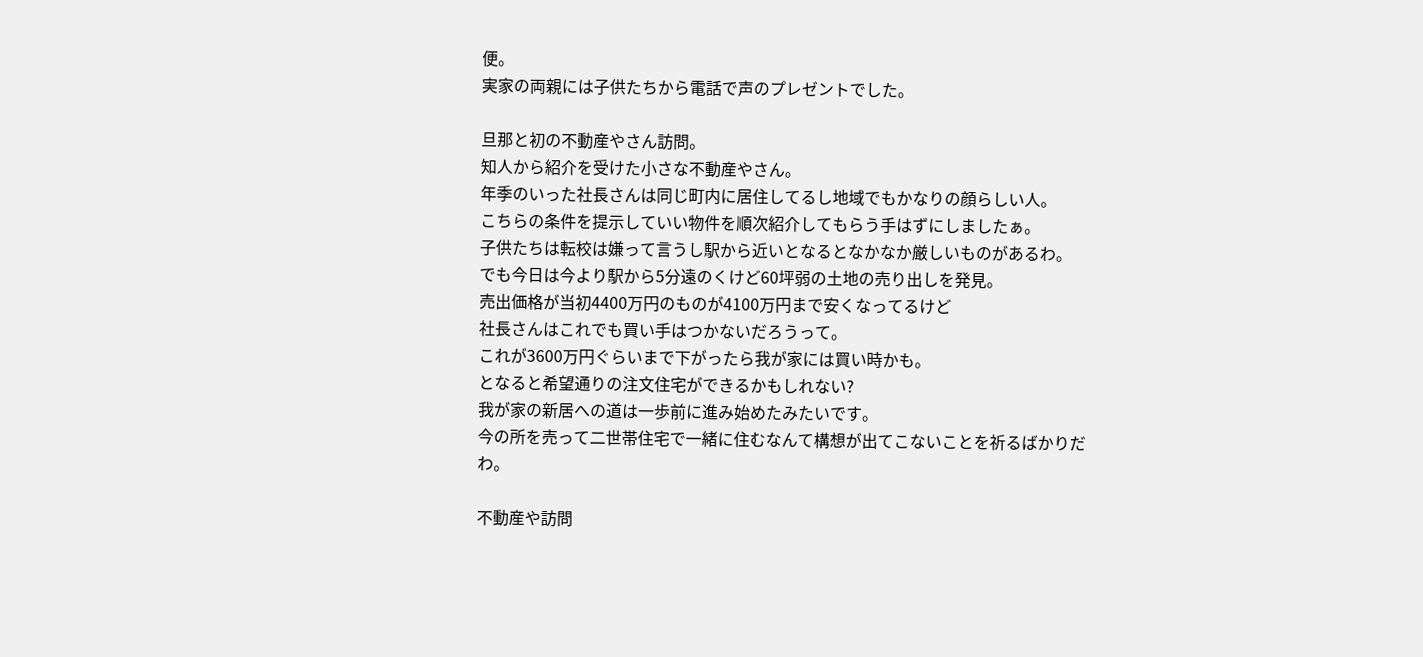便。
実家の両親には子供たちから電話で声のプレゼントでした。

旦那と初の不動産やさん訪問。
知人から紹介を受けた小さな不動産やさん。
年季のいった社長さんは同じ町内に居住してるし地域でもかなりの顔らしい人。
こちらの条件を提示していい物件を順次紹介してもらう手はずにしましたぁ。
子供たちは転校は嫌って言うし駅から近いとなるとなかなか厳しいものがあるわ。
でも今日は今より駅から5分遠のくけど60坪弱の土地の売り出しを発見。
売出価格が当初4400万円のものが4100万円まで安くなってるけど
社長さんはこれでも買い手はつかないだろうって。
これが3600万円ぐらいまで下がったら我が家には買い時かも。
となると希望通りの注文住宅ができるかもしれない?
我が家の新居への道は一歩前に進み始めたみたいです。
今の所を売って二世帯住宅で一緒に住むなんて構想が出てこないことを祈るばかりだわ。

不動産や訪問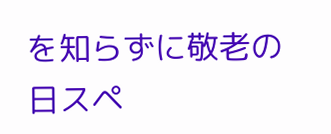を知らずに敬老の日スペ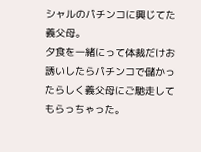シャルのパチンコに興じてた義父母。
夕食を一緒にって体裁だけお誘いしたらパチンコで儲かったらしく義父母にご馳走してもらっちゃった。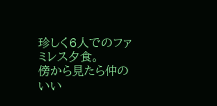珍しく6人でのファミレス夕食。
傍から見たら仲のいい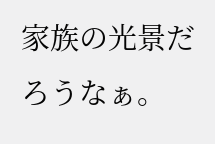家族の光景だろうなぁ。